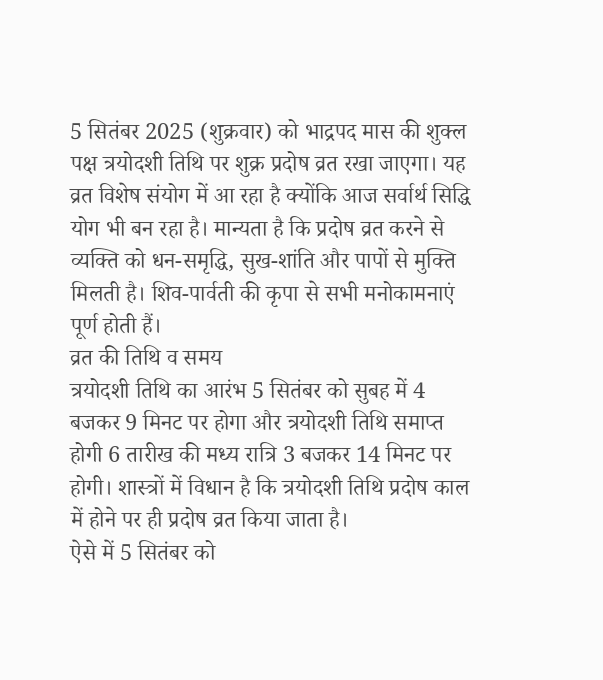5 सितंबर 2025 (शुक्रवार) को भाद्रपद मास की शुक्ल पक्ष त्रयोदशी तिथि पर शुक्र प्रदोष व्रत रखा जाएगा। यह व्रत विशेष संयोग में आ रहा है क्योंकि आज सर्वार्थ सिद्धि योग भी बन रहा है। मान्यता है कि प्रदोष व्रत करने से व्यक्ति को धन-समृद्धि, सुख-शांति और पापों से मुक्ति मिलती है। शिव-पार्वती की कृपा से सभी मनोकामनाएं पूर्ण होती हैं।
व्रत की तिथि व समय
त्रयोदशी तिथि का आरंभ 5 सितंबर को सुबह में 4 बजकर 9 मिनट पर होगा और त्रयोदशी तिथि समाप्त होगी 6 तारीख की मध्य रात्रि 3 बजकर 14 मिनट पर होगी। शास्त्रों में विधान है कि त्रयोदशी तिथि प्रदोष काल में होने पर ही प्रदोष व्रत किया जाता है।
ऐसे में 5 सितंबर को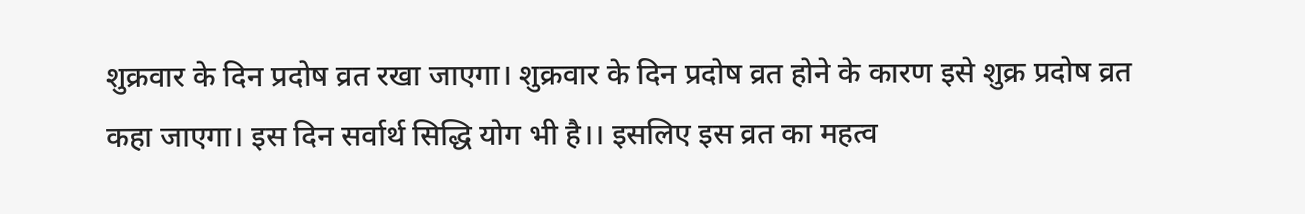शुक्रवार के दिन प्रदोष व्रत रखा जाएगा। शुक्रवार के दिन प्रदोष व्रत होने के कारण इसे शुक्र प्रदोष व्रत कहा जाएगा। इस दिन सर्वार्थ सिद्धि योग भी है।। इसलिए इस व्रत का महत्व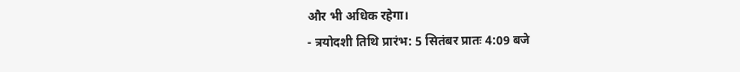और भी अधिक रहेगा।
- त्रयोदशी तिथि प्रारंभ: 5 सितंबर प्रातः 4:09 बजे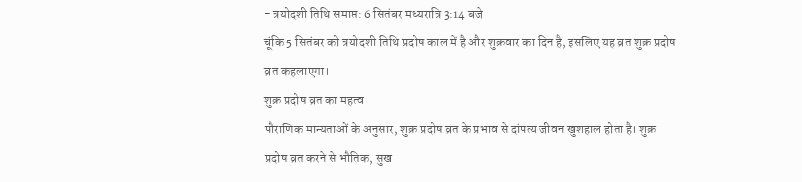- त्रयोदशी तिथि समाप्त: 6 सितंबर मध्यरात्रि 3:14 बजे
चूंकि 5 सितंबर को त्रयोदशी तिथि प्रदोष काल में है और शुक्रवार का दिन है, इसलिए यह व्रत शुक्र प्रदोष व्रत कहलाएगा।
शुक्र प्रदोष व्रत का महत्व
पौराणिक मान्यताओं के अनुसार, शुक्र प्रदोष व्रत के प्रभाव से दांपत्य जीवन खुशहाल होता है। शुक्र प्रदोष व्रत करने से भौतिक, सुख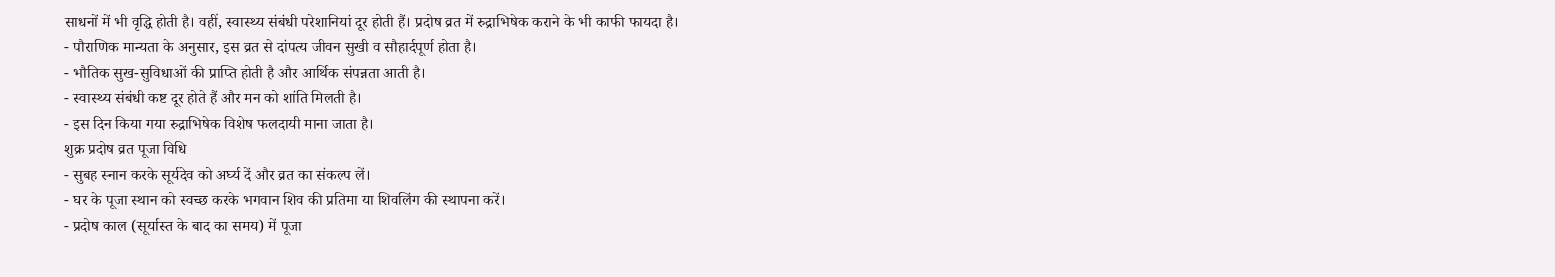साधनों में भी वृद्धि होती है। वहीं, स्वास्थ्य संबंधी परेशानियां दूर होती हैं। प्रदोष व्रत में रुद्राभिषेक कराने के भी काफी फायदा है।
- पौराणिक मान्यता के अनुसार, इस व्रत से दांपत्य जीवन सुखी व सौहार्दपूर्ण होता है।
- भौतिक सुख-सुविधाओं की प्राप्ति होती है और आर्थिक संपन्नता आती है।
- स्वास्थ्य संबंधी कष्ट दूर होते हैं और मन को शांति मिलती है।
- इस दिन किया गया रुद्राभिषेक विशेष फलदायी माना जाता है।
शुक्र प्रदोष व्रत पूजा विधि
- सुबह स्नान करके सूर्यदेव को अर्घ्य दें और व्रत का संकल्प लें।
- घर के पूजा स्थान को स्वच्छ करके भगवान शिव की प्रतिमा या शिवलिंग की स्थापना करें।
- प्रदोष काल (सूर्यास्त के बाद का समय) में पूजा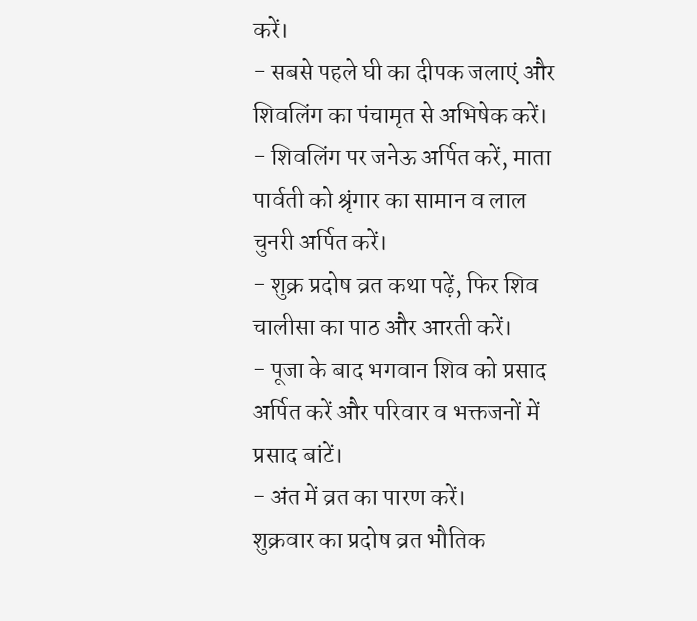करें।
- सबसे पहले घी का दीपक जलाएं और शिवलिंग का पंचामृत से अभिषेक करें।
- शिवलिंग पर जनेऊ अर्पित करें, माता पार्वती को श्रृंगार का सामान व लाल चुनरी अर्पित करें।
- शुक्र प्रदोष व्रत कथा पढ़ें, फिर शिव चालीसा का पाठ और आरती करें।
- पूजा के बाद भगवान शिव को प्रसाद अर्पित करें और परिवार व भक्तजनों में प्रसाद बांटें।
- अंत में व्रत का पारण करें।
शुक्रवार का प्रदोष व्रत भौतिक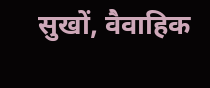सुखों, वैवाहिक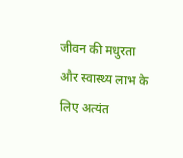जीवन की मधुरता और स्वास्थ्य लाभ के लिए अत्यंत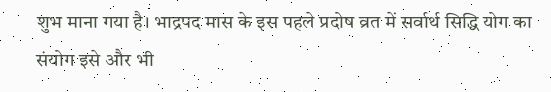शुभ माना गया है। भाद्रपद मास के इस पहले प्रदोष व्रत में सर्वार्थ सिद्धि योग का संयोग इसे और भी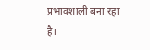प्रभावशाली बना रहा है।